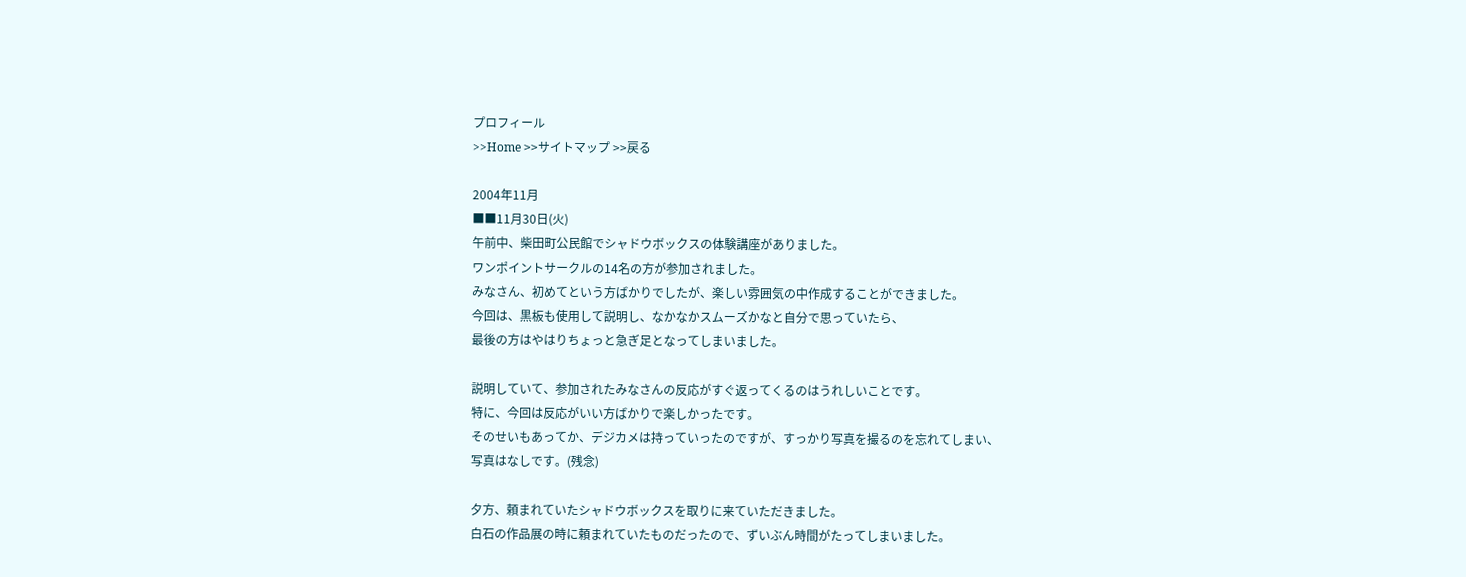プロフィール
>>Home >>サイトマップ >>戻る

2004年11月
■■11月30日(火)
午前中、柴田町公民館でシャドウボックスの体験講座がありました。
ワンポイントサークルの14名の方が参加されました。
みなさん、初めてという方ばかりでしたが、楽しい雰囲気の中作成することができました。
今回は、黒板も使用して説明し、なかなかスムーズかなと自分で思っていたら、
最後の方はやはりちょっと急ぎ足となってしまいました。

説明していて、参加されたみなさんの反応がすぐ返ってくるのはうれしいことです。
特に、今回は反応がいい方ばかりで楽しかったです。
そのせいもあってか、デジカメは持っていったのですが、すっかり写真を撮るのを忘れてしまい、
写真はなしです。(残念)

夕方、頼まれていたシャドウボックスを取りに来ていただきました。
白石の作品展の時に頼まれていたものだったので、ずいぶん時間がたってしまいました。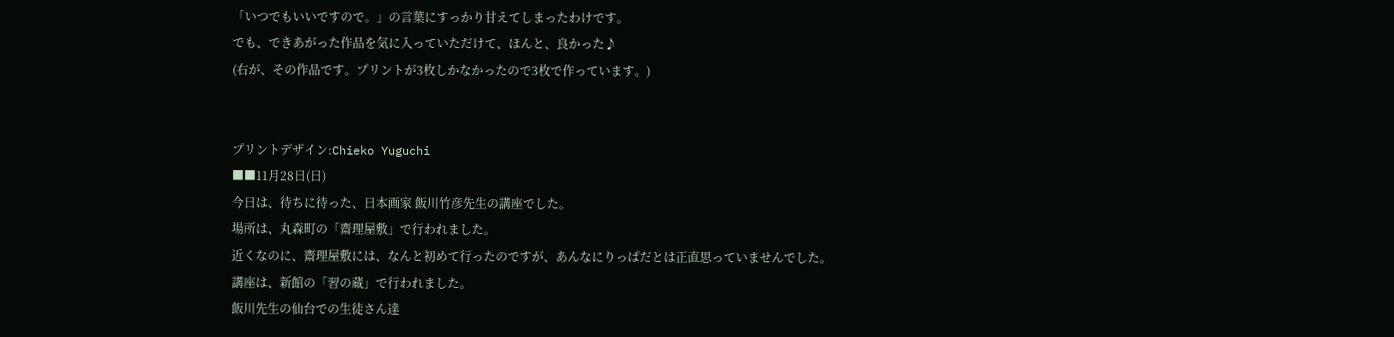「いつでもいいですので。」の言葉にすっかり甘えてしまったわけです。
でも、できあがった作品を気に入っていただけて、ほんと、良かった♪
(右が、その作品です。プリントが3枚しかなかったので3枚で作っています。)


プリントデザイン:Chieko Yuguchi
■■11月28日(日)
今日は、待ちに待った、日本画家 飯川竹彦先生の講座でした。
場所は、丸森町の「齋理屋敷」で行われました。
近くなのに、齋理屋敷には、なんと初めて行ったのですが、あんなにりっぱだとは正直思っていませんでした。
講座は、新館の「習の蔵」で行われました。
飯川先生の仙台での生徒さん達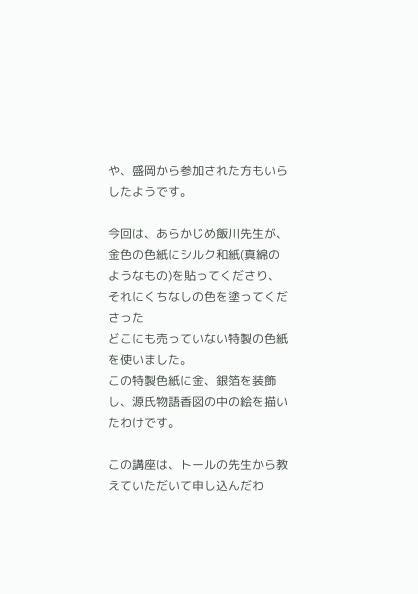や、盛岡から参加された方もいらしたようです。

今回は、あらかじめ飯川先生が、金色の色紙にシルク和紙(真綿のようなもの)を貼ってくださり、それにくちなしの色を塗ってくださった
どこにも売っていない特製の色紙を使いました。
この特製色紙に金、銀箔を装飾し、源氏物語香図の中の絵を描いたわけです。

この講座は、トールの先生から教えていただいて申し込んだわ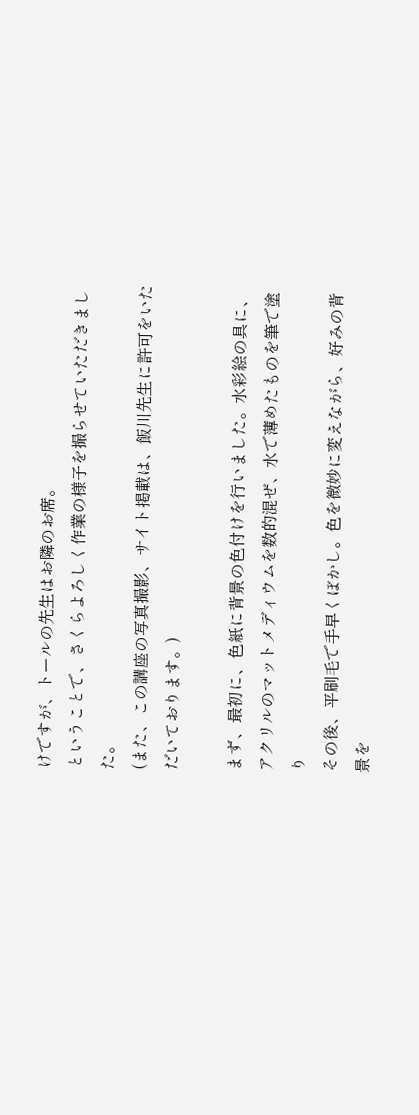けですが、トールの先生はお隣のお席。
ということで、さくらよろしく作業の様子を撮らせていただきました。
(また、この講座の写真撮影、サイト掲載は、飯川先生に許可をいただいております。)

まず、最初に、色紙に背景の色付けを行いました。水彩絵の具に、アクリルのマットメディウムを数的混ぜ、水で薄めたものを筆で塗り
その後、平刷毛で手早くぼかし。色を微妙に変えながら、好みの背景を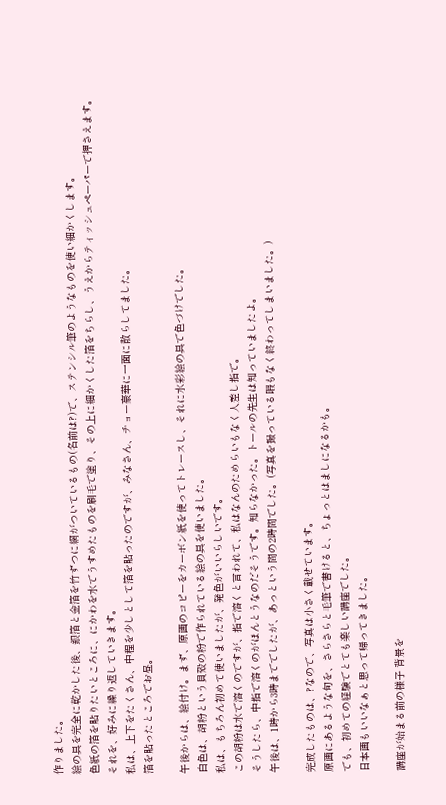作りました。
絵の具を完全に乾かした後、銀箔と金箔を竹ずつに網がついているもの(名前は?)で、ステンシル筆のようなものを使い細かくします。
色紙の箔を貼りたいところに、にかわを水でうすめたものを刷毛で塗り、その上に細かくした箔をちらし、うえからティッシュペーパーで押さえます。
それを、好みに繰り返していきます。
私は、上下をたくさん、中程を少しとして箔を貼ったのですが、みなさん、チョー豪華に一面に散らしてました。
箔を貼ったところでお昼。

午後からは、絵付け。まず、原画のコピーをカーボン紙を使ってトレースし、それに水彩絵の具で色づけでした。
白色は、胡粉という貝殻の粉で作られている絵の具を使いました。
私は、もちろん初めて使いましたが、発色がいいらしいです。
この胡粉は水で溶くのですが、指で溶くと言われて、私はなんのためらいもなく人差し指で。
そうしたら、中指で溶くのがほんとうなのだそうです。知らなかった。トールの先生は知っていましたよ。
午後は、1時から3時まででしたが、あっという間の2時間でした。(写真を撮っている暇もなく終わってしまいました。)

完成したものは、?なので、写真は小さく載せています。
原画にあるような句を、さらさらと毛筆で書けると、ちょっとはましになるかも。
でも、初めての経験でとても楽しい講座でした。
日本画もいいなぁと思って帰ってきました。

講座が始まる前の様子 背景を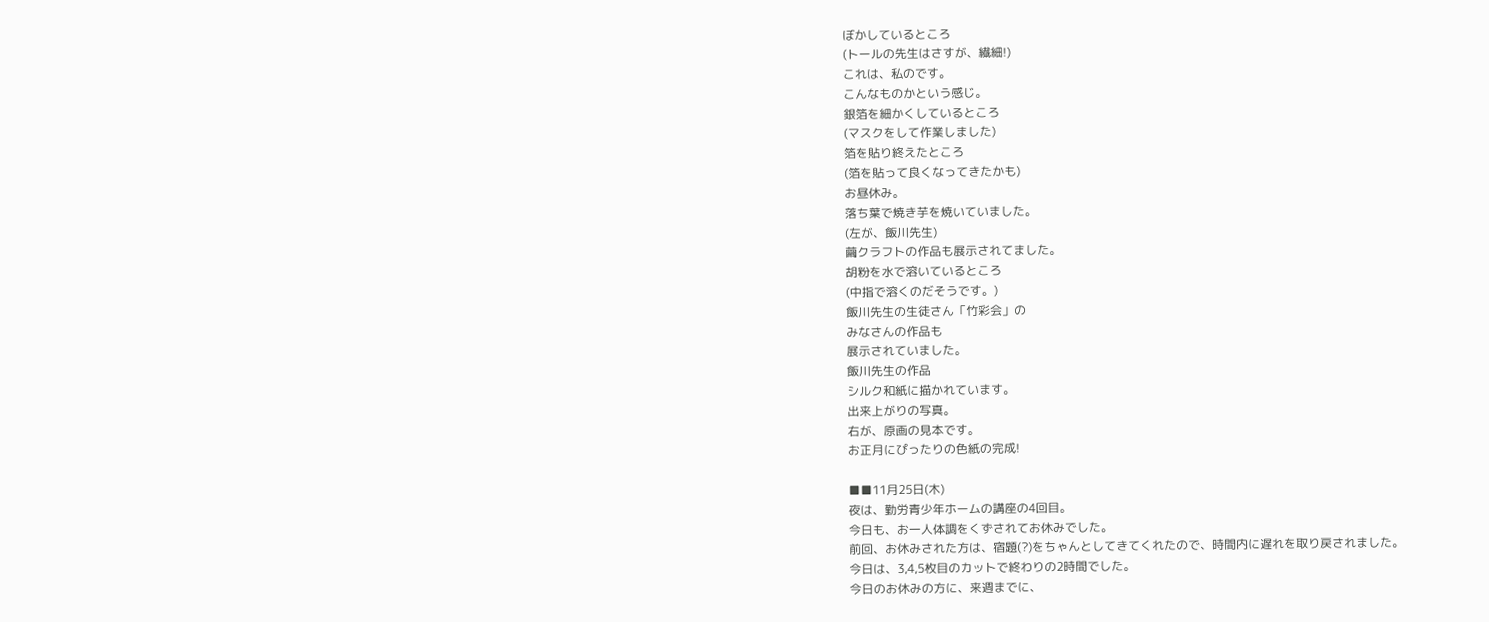ぼかしているところ
(トールの先生はさすが、繊細!)
これは、私のです。
こんなものかという感じ。
銀箔を細かくしているところ
(マスクをして作業しました)
箔を貼り終えたところ
(箔を貼って良くなってきたかも)
お昼休み。
落ち葉で焼き芋を焼いていました。
(左が、飯川先生)
繭クラフトの作品も展示されてました。
胡粉を水で溶いているところ
(中指で溶くのだそうです。)
飯川先生の生徒さん「竹彩会」の
みなさんの作品も
展示されていました。
飯川先生の作品
シルク和紙に描かれています。
出来上がりの写真。
右が、原画の見本です。
お正月にぴったりの色紙の完成!

■■11月25日(木)
夜は、勤労青少年ホームの講座の4回目。
今日も、お一人体調をくずされてお休みでした。
前回、お休みされた方は、宿題(?)をちゃんとしてきてくれたので、時間内に遅れを取り戻されました。
今日は、3,4,5枚目のカットで終わりの2時間でした。
今日のお休みの方に、来週までに、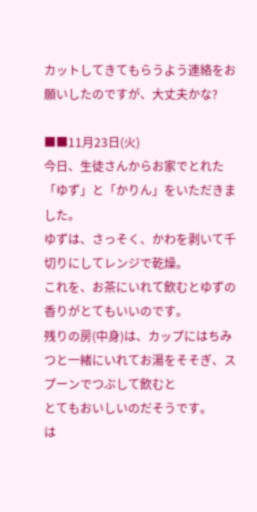カットしてきてもらうよう連絡をお願いしたのですが、大丈夫かな?

■■11月23日(火)
今日、生徒さんからお家でとれた「ゆず」と「かりん」をいただきました。
ゆずは、さっそく、かわを剥いて千切りにしてレンジで乾燥。
これを、お茶にいれて飲むとゆずの香りがとてもいいのです。
残りの房(中身)は、カップにはちみつと一緒にいれてお湯をそそぎ、スプーンでつぶして飲むと
とてもおいしいのだそうです。
は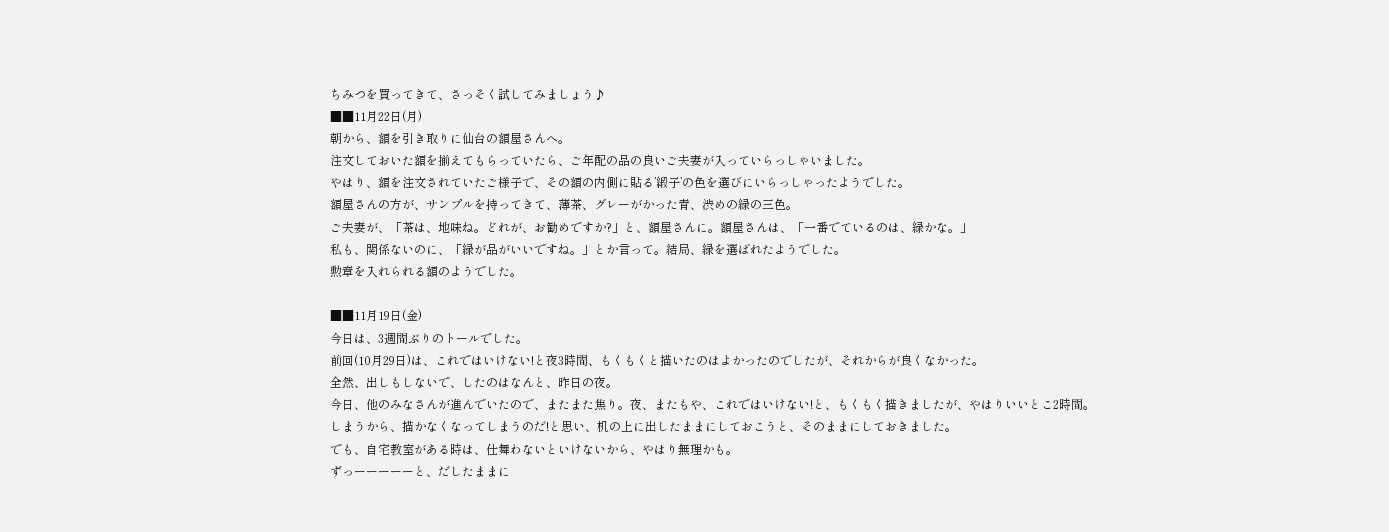ちみつを買ってきて、さっそく試してみましょう♪
■■11月22日(月)
朝から、額を引き取りに仙台の額屋さんへ。
注文しておいた額を揃えてもらっていたら、ご年配の品の良いご夫妻が入っていらっしゃいました。
やはり、額を注文されていたご様子で、その額の内側に貼る’緞子’の色を選びにいらっしゃったようでした。
額屋さんの方が、サンプルを持ってきて、薄茶、グレーがかった青、渋めの緑の三色。
ご夫妻が、「茶は、地味ね。どれが、お勧めですか?」と、額屋さんに。額屋さんは、「一番でているのは、緑かな。」
私も、関係ないのに、「緑が品がいいですね。」とか言って。結局、緑を選ばれたようでした。
勲章を入れられる額のようでした。

■■11月19日(金)
今日は、3週間ぶりのトールでした。
前回(10月29日)は、これではいけない!と夜3時間、もくもくと描いたのはよかったのでしたが、それからが良くなかった。
全然、出しもしないで、したのはなんと、昨日の夜。
今日、他のみなさんが進んでいたので、またまた焦り。夜、またもや、これではいけない!と、もくもく描きましたが、やはりいいとこ2時間。
しまうから、描かなくなってしまうのだ!と思い、机の上に出したままにしておこうと、そのままにしておきました。
でも、自宅教室がある時は、仕舞わないといけないから、やはり無理かも。
ずっーーーーーと、だしたままに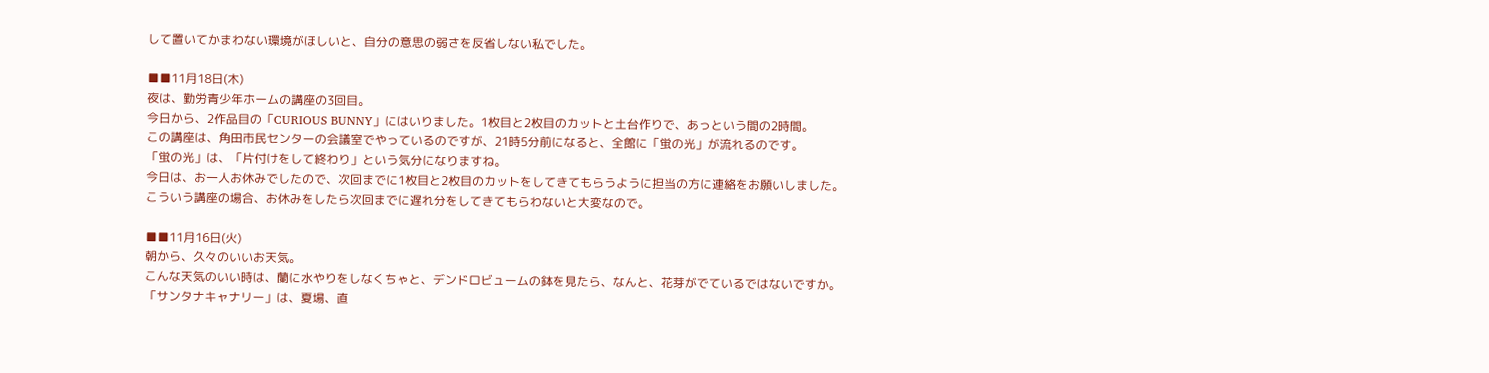して置いてかまわない環境がほしいと、自分の意思の弱さを反省しない私でした。

■■11月18日(木)
夜は、勤労青少年ホームの講座の3回目。
今日から、2作品目の「CURIOUS BUNNY」にはいりました。1枚目と2枚目のカットと土台作りで、あっという間の2時間。
この講座は、角田市民センターの会議室でやっているのですが、21時5分前になると、全館に「蛍の光」が流れるのです。
「蛍の光」は、「片付けをして終わり」という気分になりますね。
今日は、お一人お休みでしたので、次回までに1枚目と2枚目のカットをしてきてもらうように担当の方に連絡をお願いしました。
こういう講座の場合、お休みをしたら次回までに遅れ分をしてきてもらわないと大変なので。

■■11月16日(火)
朝から、久々のいいお天気。
こんな天気のいい時は、蘭に水やりをしなくちゃと、デンドロビュームの鉢を見たら、なんと、花芽がでているではないですか。
「サンタナキャナリー」は、夏場、直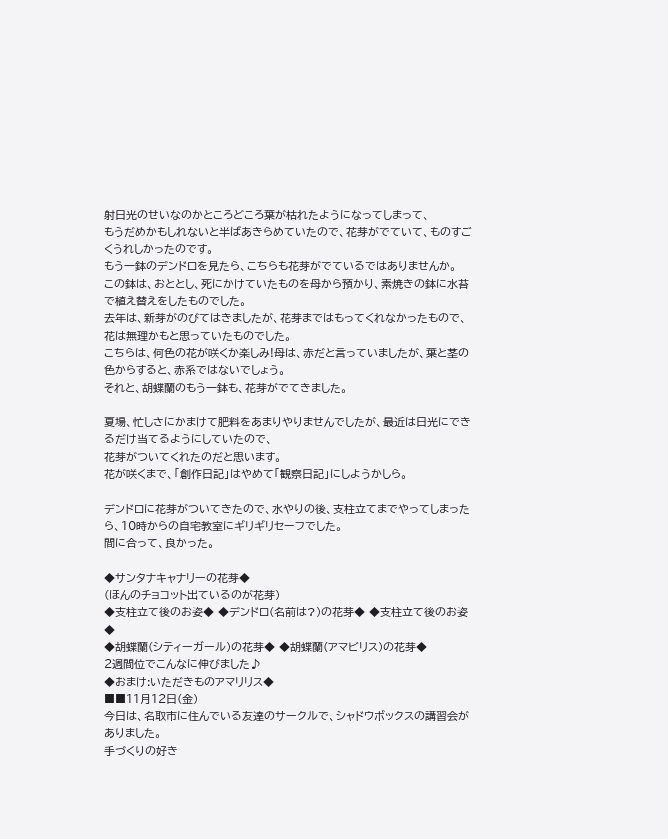射日光のせいなのかところどころ葉が枯れたようになってしまって、
もうだめかもしれないと半ばあきらめていたので、花芽がでていて、ものすごくうれしかったのです。
もう一鉢のデンドロを見たら、こちらも花芽がでているではありませんか。
この鉢は、おととし、死にかけていたものを母から預かり、素焼きの鉢に水苔で植え替えをしたものでした。
去年は、新芽がのびてはきましたが、花芽まではもってくれなかったもので、花は無理かもと思っていたものでした。
こちらは、何色の花が咲くか楽しみ!母は、赤だと言っていましたが、葉と茎の色からすると、赤系ではないでしょう。
それと、胡蝶蘭のもう一鉢も、花芽がでてきました。

夏場、忙しさにかまけて肥料をあまりやりませんでしたが、最近は日光にできるだけ当てるようにしていたので、
花芽がついてくれたのだと思います。
花が咲くまで、「創作日記」はやめて「観察日記」にしようかしら。

デンドロに花芽がついてきたので、水やりの後、支柱立てまでやってしまったら、10時からの自宅教室にギリギリセーフでした。
間に合って、良かった。

◆サンタナキャナリーの花芽◆
(ほんのチョコット出ているのが花芽)
◆支柱立て後のお姿◆ ◆デンドロ(名前は?)の花芽◆ ◆支柱立て後のお姿◆
◆胡蝶蘭(シティーガール)の花芽◆ ◆胡蝶蘭(アマビリス)の花芽◆
2週間位でこんなに伸びました♪
◆おまけ:いただきものアマリリス◆
■■11月12日(金)
今日は、名取市に住んでいる友達のサークルで、シャドウボックスの講習会がありました。
手づくりの好き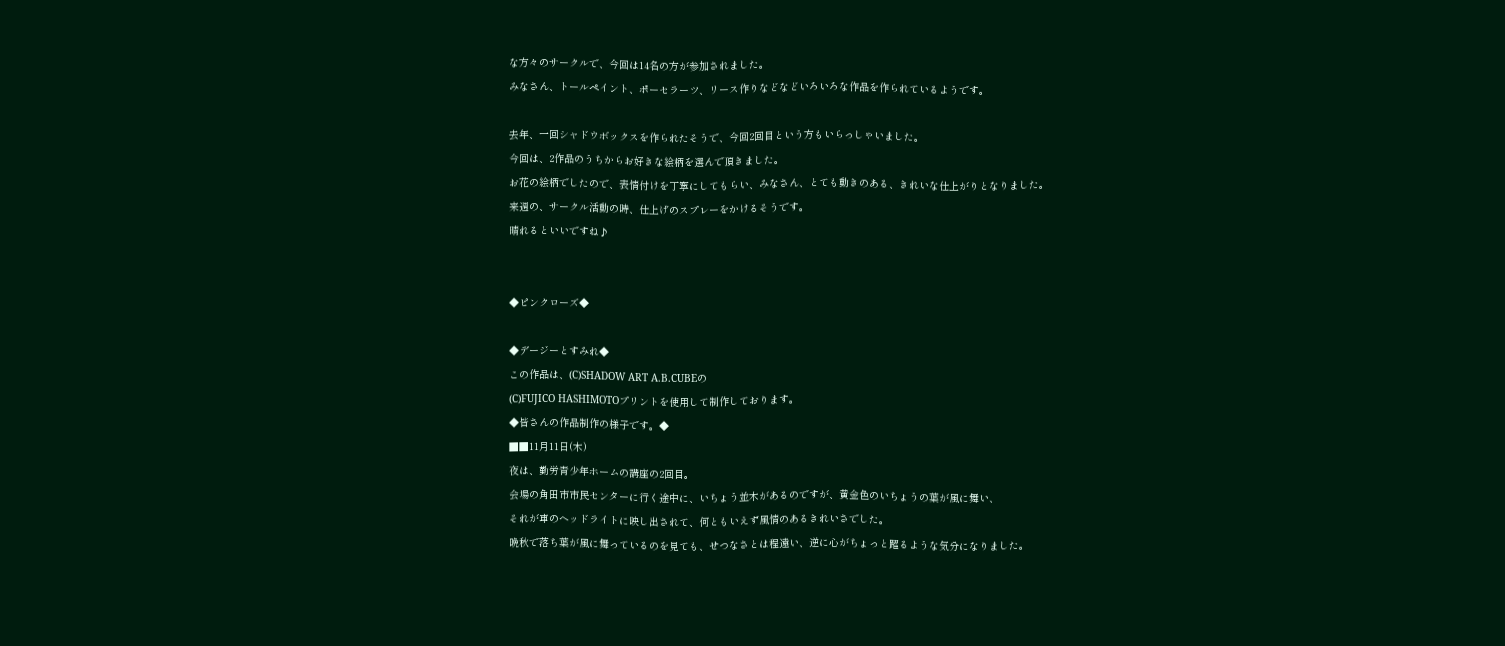な方々のサークルで、今回は14名の方が参加されました。
みなさん、トールペイント、ポーセラーツ、リース作りなどなどいろいろな作品を作られているようです。

去年、一回シャドウボックスを作られたそうで、今回2回目という方もいらっしゃいました。
今回は、2作品のうちからお好きな絵柄を選んで頂きました。
お花の絵柄でしたので、表情付けを丁寧にしてもらい、みなさん、とても動きのある、きれいな仕上がりとなりました。
来週の、サークル活動の時、仕上げのスプレーをかけるそうです。
晴れるといいですね♪


◆ピンクローズ◆

◆デージーとすみれ◆
この作品は、(C)SHADOW ART A.B.CUBEの
(C)FUJICO HASHIMOTOプリントを使用して制作しております。
◆皆さんの作品制作の様子です。◆
■■11月11日(木)
夜は、勤労青少年ホームの講座の2回目。
会場の角田市市民センターに行く途中に、いちょう並木があるのですが、黄金色のいちょうの葉が風に舞い、
それが車のヘッドライトに映し出されて、何ともいえず風情のあるきれいさでした。
晩秋で落ち葉が風に舞っているのを見ても、せつなさとは程遠い、逆に心がちょっと躍るような気分になりました。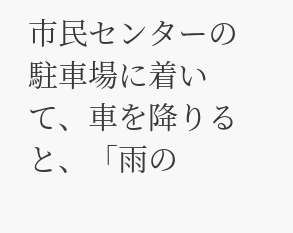市民センターの駐車場に着いて、車を降りると、「雨の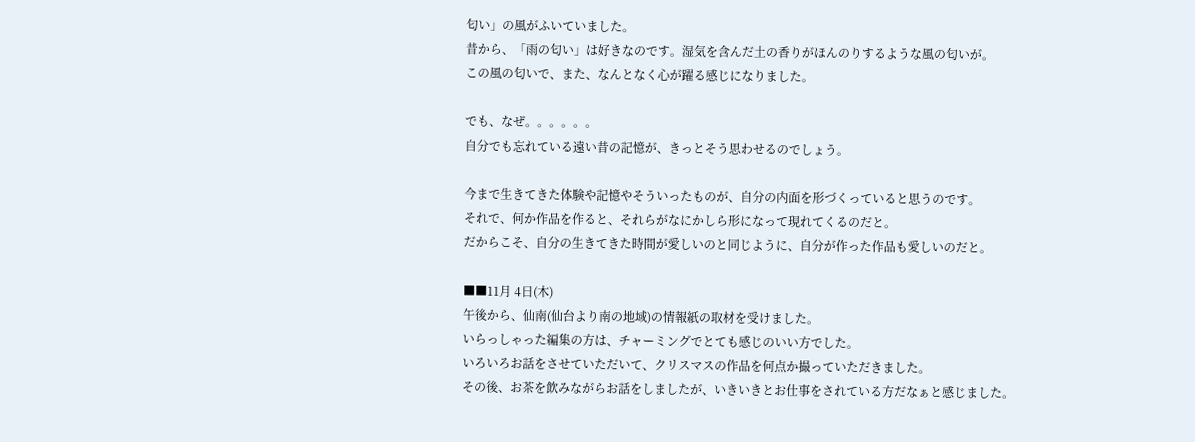匂い」の風がふいていました。
昔から、「雨の匂い」は好きなのです。湿気を含んだ土の香りがほんのりするような風の匂いが。
この風の匂いで、また、なんとなく心が躍る感じになりました。

でも、なぜ。。。。。。
自分でも忘れている遠い昔の記憶が、きっとそう思わせるのでしょう。

今まで生きてきた体験や記憶やそういったものが、自分の内面を形づくっていると思うのです。
それで、何か作品を作ると、それらがなにかしら形になって現れてくるのだと。
だからこそ、自分の生きてきた時間が愛しいのと同じように、自分が作った作品も愛しいのだと。

■■11月 4日(木)
午後から、仙南(仙台より南の地域)の情報紙の取材を受けました。
いらっしゃった編集の方は、チャーミングでとても感じのいい方でした。
いろいろお話をさせていただいて、クリスマスの作品を何点か撮っていただきました。
その後、お茶を飲みながらお話をしましたが、いきいきとお仕事をされている方だなぁと感じました。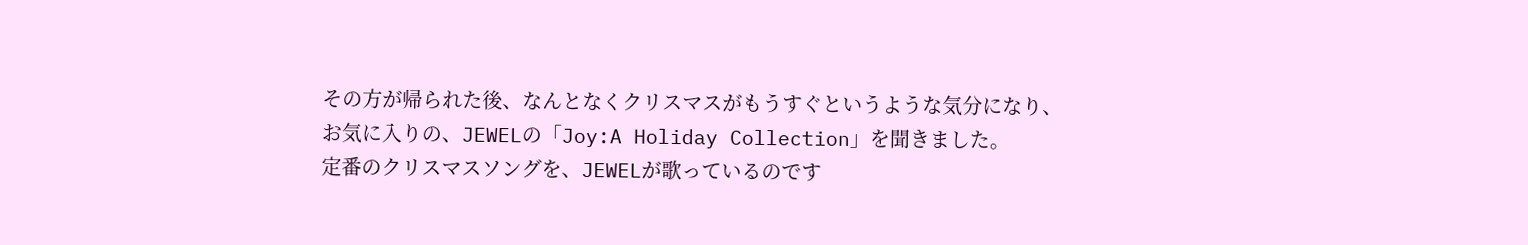その方が帰られた後、なんとなくクリスマスがもうすぐというような気分になり、
お気に入りの、JEWELの「Joy:A Holiday Collection」を聞きました。
定番のクリスマスソングを、JEWELが歌っているのです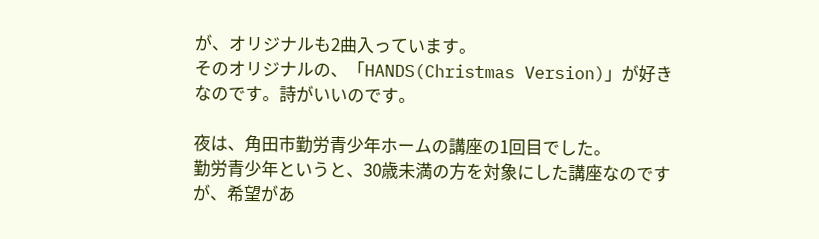が、オリジナルも2曲入っています。
そのオリジナルの、「HANDS(Christmas Version)」が好きなのです。詩がいいのです。

夜は、角田市勤労青少年ホームの講座の1回目でした。
勤労青少年というと、30歳未満の方を対象にした講座なのですが、希望があ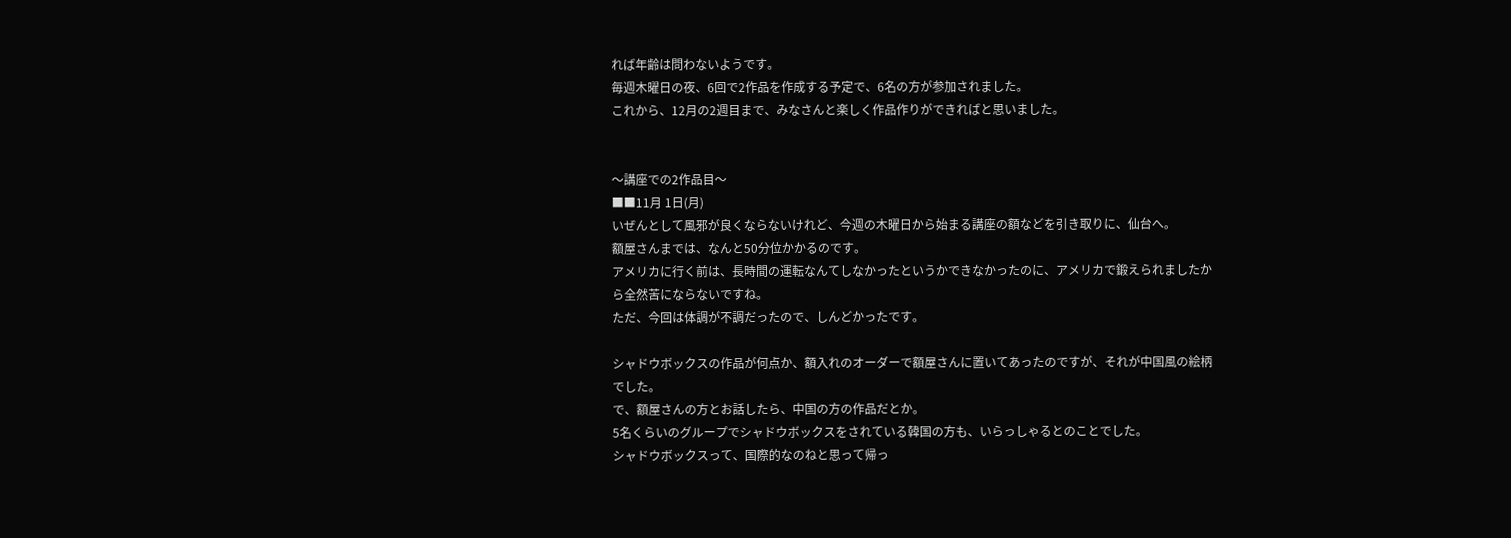れば年齢は問わないようです。
毎週木曜日の夜、6回で2作品を作成する予定で、6名の方が参加されました。
これから、12月の2週目まで、みなさんと楽しく作品作りができればと思いました。


〜講座での2作品目〜
■■11月 1日(月)
いぜんとして風邪が良くならないけれど、今週の木曜日から始まる講座の額などを引き取りに、仙台へ。
額屋さんまでは、なんと50分位かかるのです。
アメリカに行く前は、長時間の運転なんてしなかったというかできなかったのに、アメリカで鍛えられましたから全然苦にならないですね。
ただ、今回は体調が不調だったので、しんどかったです。

シャドウボックスの作品が何点か、額入れのオーダーで額屋さんに置いてあったのですが、それが中国風の絵柄でした。
で、額屋さんの方とお話したら、中国の方の作品だとか。
5名くらいのグループでシャドウボックスをされている韓国の方も、いらっしゃるとのことでした。
シャドウボックスって、国際的なのねと思って帰っ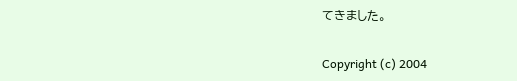てきました。


Copyright (c) 2004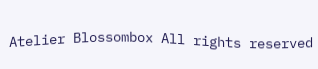Atelier Blossombox All rights reserved